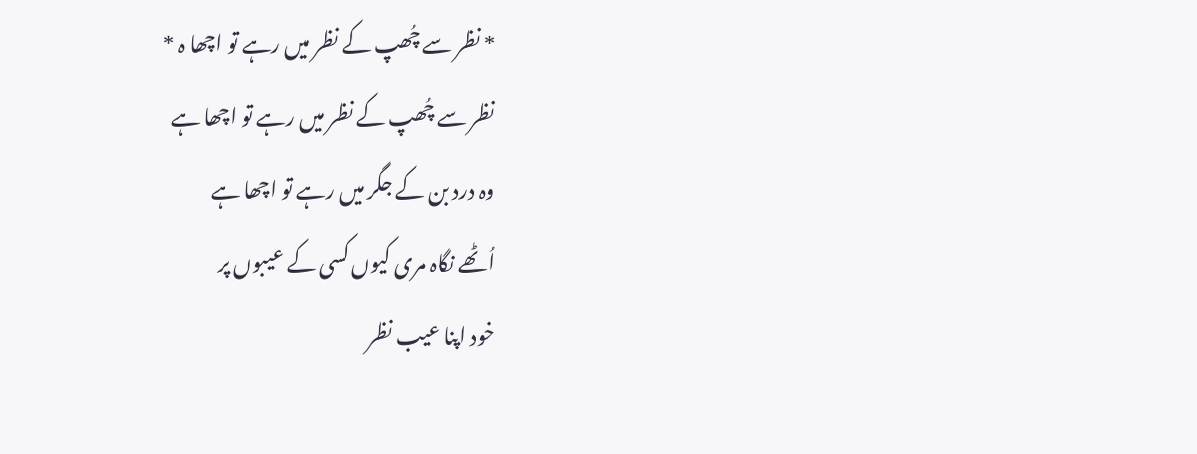* نظر سے چُھپ کے نظر میں رہے تو اچھا ہ *
نظر سے چُھپ کے نظر میں رہے تو اچھا ہے
وہ درد بن کے جگر میں رہے تو اچھا ہے
اُٹھے نگاہ مری کیوں کسی کے عیبوں پر
خود اپنا عیب نظر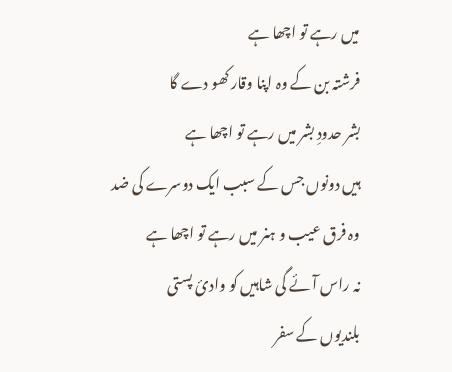میں رہے تو اچھا ہے
فرشتہ بن کے وہ اپنا وقار کھو دے گا
بشر حدودِ بشر میں رہے تو اچھا ہے
ہیں دونوں جس کے سبب ایک دوسرے کی ضد
وہ فرق عیب و ہنر میں رہے تو اچھا ہے
نہ راس آئے گی شاہیں کو وادیٔ پستی
بلندیوں کے سفر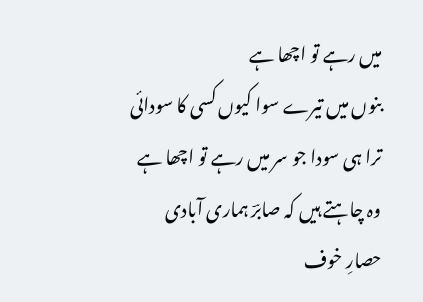میں رہے تو اچھا ہے
بنوں میں تیرے سوا کیوں کسی کا سودائی
ترا ہی سودا جو سر میں رہے تو اچھا ہے
وہ چاہتے ہیں کہ صابرؔ ہماری آبادی
حصارِ خوف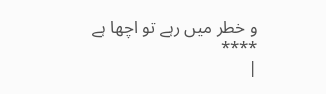و خطر میں رہے تو اچھا ہے
****
|